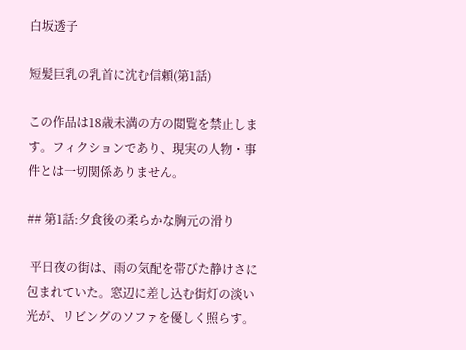白坂透子

短髪巨乳の乳首に沈む信頼(第1話)

この作品は18歳未満の方の閲覧を禁止します。フィクションであり、現実の人物・事件とは一切関係ありません。

## 第1話:夕食後の柔らかな胸元の滑り

 平日夜の街は、雨の気配を帯びた静けさに包まれていた。窓辺に差し込む街灯の淡い光が、リビングのソファを優しく照らす。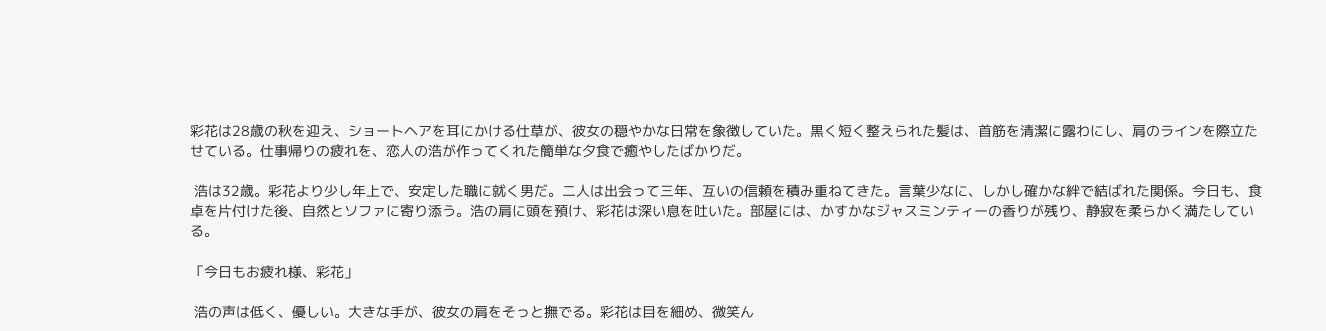彩花は28歳の秋を迎え、ショートヘアを耳にかける仕草が、彼女の穏やかな日常を象徴していた。黒く短く整えられた髪は、首筋を清潔に露わにし、肩のラインを際立たせている。仕事帰りの疲れを、恋人の浩が作ってくれた簡単な夕食で癒やしたばかりだ。

 浩は32歳。彩花より少し年上で、安定した職に就く男だ。二人は出会って三年、互いの信頼を積み重ねてきた。言葉少なに、しかし確かな絆で結ばれた関係。今日も、食卓を片付けた後、自然とソファに寄り添う。浩の肩に頭を預け、彩花は深い息を吐いた。部屋には、かすかなジャスミンティーの香りが残り、静寂を柔らかく満たしている。

「今日もお疲れ様、彩花」

 浩の声は低く、優しい。大きな手が、彼女の肩をそっと撫でる。彩花は目を細め、微笑ん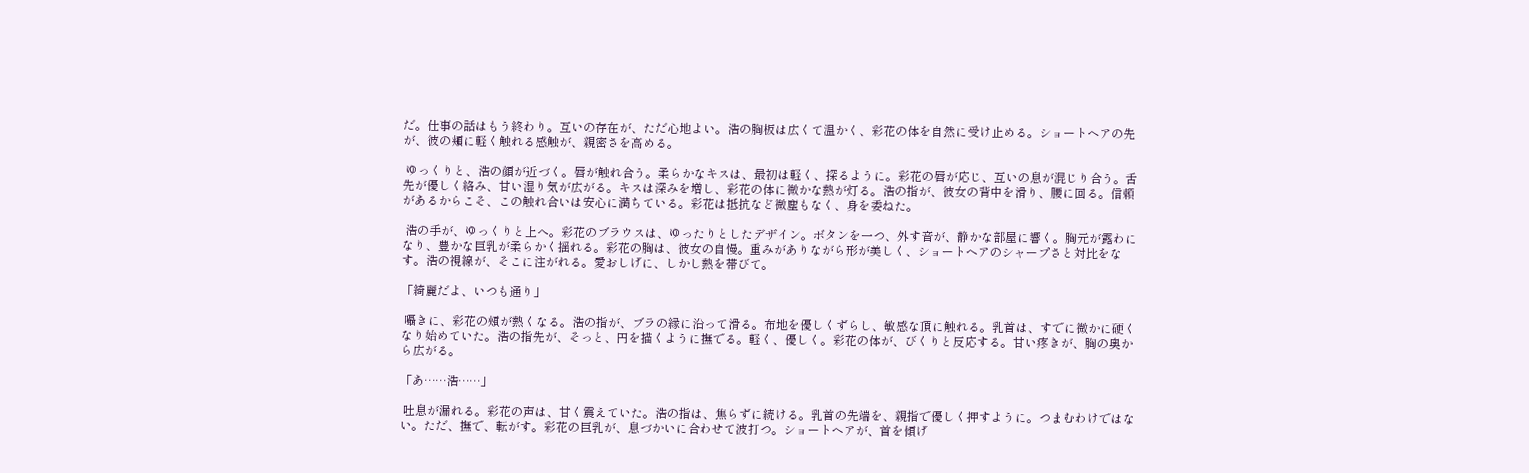だ。仕事の話はもう終わり。互いの存在が、ただ心地よい。浩の胸板は広くて温かく、彩花の体を自然に受け止める。ショートヘアの先が、彼の頬に軽く触れる感触が、親密さを高める。

 ゆっくりと、浩の顔が近づく。唇が触れ合う。柔らかなキスは、最初は軽く、探るように。彩花の唇が応じ、互いの息が混じり合う。舌先が優しく絡み、甘い湿り気が広がる。キスは深みを増し、彩花の体に微かな熱が灯る。浩の指が、彼女の背中を滑り、腰に回る。信頼があるからこそ、この触れ合いは安心に満ちている。彩花は抵抗など微塵もなく、身を委ねた。

 浩の手が、ゆっくりと上へ。彩花のブラウスは、ゆったりとしたデザイン。ボタンを一つ、外す音が、静かな部屋に響く。胸元が露わになり、豊かな巨乳が柔らかく揺れる。彩花の胸は、彼女の自慢。重みがありながら形が美しく、ショートヘアのシャープさと対比をなす。浩の視線が、そこに注がれる。愛おしげに、しかし熱を帯びて。

「綺麗だよ、いつも通り」

 囁きに、彩花の頰が熱くなる。浩の指が、ブラの縁に沿って滑る。布地を優しくずらし、敏感な頂に触れる。乳首は、すでに微かに硬くなり始めていた。浩の指先が、そっと、円を描くように撫でる。軽く、優しく。彩花の体が、びくりと反応する。甘い疼きが、胸の奥から広がる。

「あ……浩……」

 吐息が漏れる。彩花の声は、甘く震えていた。浩の指は、焦らずに続ける。乳首の先端を、親指で優しく押すように。つまむわけではない。ただ、撫で、転がす。彩花の巨乳が、息づかいに合わせて波打つ。ショートヘアが、首を傾げ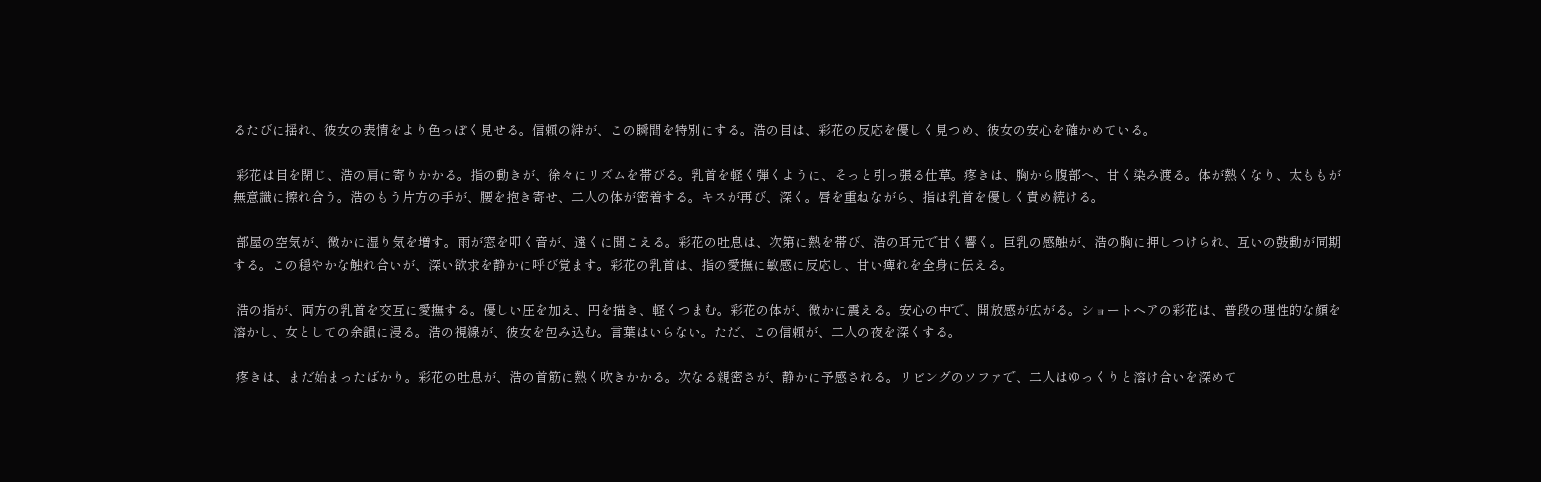るたびに揺れ、彼女の表情をより色っぽく見せる。信頼の絆が、この瞬間を特別にする。浩の目は、彩花の反応を優しく見つめ、彼女の安心を確かめている。

 彩花は目を閉じ、浩の肩に寄りかかる。指の動きが、徐々にリズムを帯びる。乳首を軽く弾くように、そっと引っ張る仕草。疼きは、胸から腹部へ、甘く染み渡る。体が熱くなり、太ももが無意識に擦れ合う。浩のもう片方の手が、腰を抱き寄せ、二人の体が密着する。キスが再び、深く。唇を重ねながら、指は乳首を優しく責め続ける。

 部屋の空気が、微かに湿り気を増す。雨が窓を叩く音が、遠くに聞こえる。彩花の吐息は、次第に熱を帯び、浩の耳元で甘く響く。巨乳の感触が、浩の胸に押しつけられ、互いの鼓動が同期する。この穏やかな触れ合いが、深い欲求を静かに呼び覚ます。彩花の乳首は、指の愛撫に敏感に反応し、甘い痺れを全身に伝える。

 浩の指が、両方の乳首を交互に愛撫する。優しい圧を加え、円を描き、軽くつまむ。彩花の体が、微かに震える。安心の中で、開放感が広がる。ショートヘアの彩花は、普段の理性的な顔を溶かし、女としての余韻に浸る。浩の視線が、彼女を包み込む。言葉はいらない。ただ、この信頼が、二人の夜を深くする。

 疼きは、まだ始まったばかり。彩花の吐息が、浩の首筋に熱く吹きかかる。次なる親密さが、静かに予感される。リビングのソファで、二人はゆっくりと溶け合いを深めて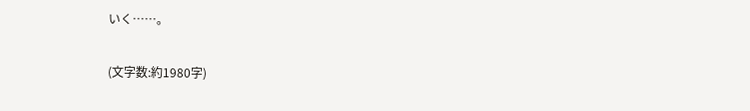いく……。

(文字数:約1980字)